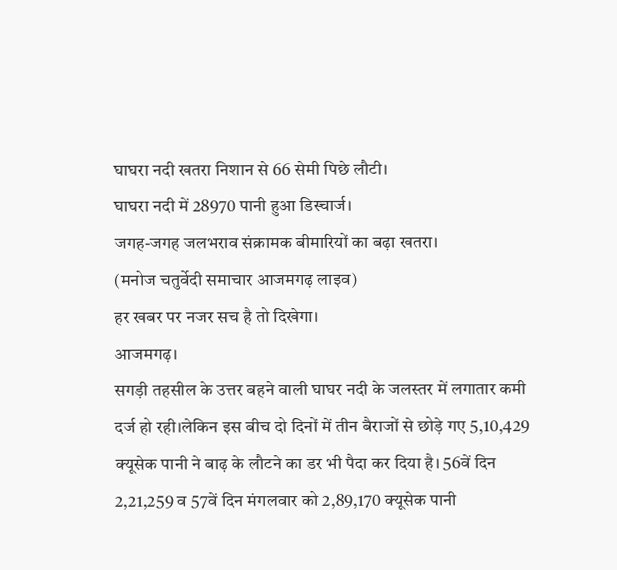घाघरा नदी खतरा निशान से 66 सेमी पिछे लौटी।
घाघरा नदी में 28970 पानी हुआ डिस्चार्ज।
जगह-जगह जलभराव संक्रामक बीमारियों का बढ़ा खतरा।
(मनोज चतुर्वेदी समाचार आजमगढ़ लाइव)
हर खबर पर नजर सच है तो दिखेगा।
आजमगढ़।
सगड़ी तहसील के उत्तर बहने वाली घाघर नदी के जलस्तर में लगातार कमी दर्ज हो रही।लेकिन इस बीच दो दिनों में तीन बैराजों से छोड़े गए 5,10,429 क्यूसेक पानी ने बाढ़ के लौटने का डर भी पैदा कर दिया है। 56वें दिन 2,21,259 व 57वें दिन मंगलवार को 2,89,170 क्यूसेक पानी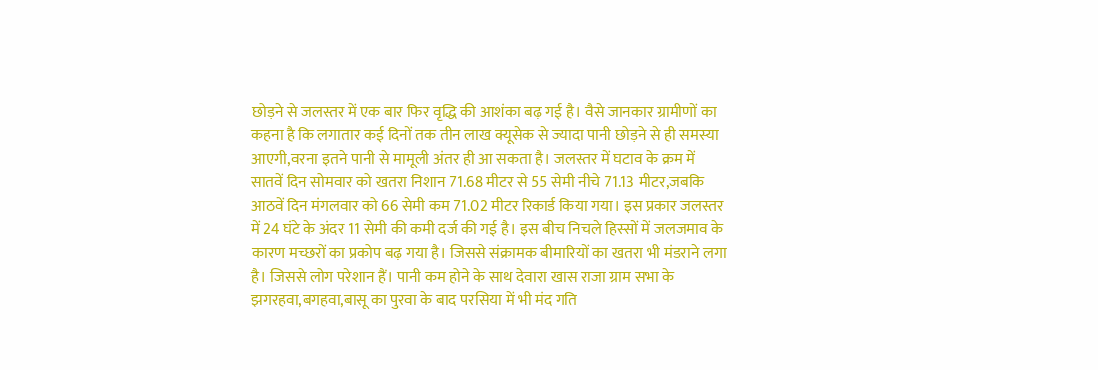छोड़ने से जलस्तर में एक बार फिर वृद्धि की आशंका बढ़ गई है। वैसे जानकार ग्रामीणों का कहना है कि लगातार कई दिनों तक तीन लाख क्यूसेक से ज्यादा पानी छोड़ने से ही समस्या आएगी,वरना इतने पानी से मामूली अंतर ही आ सकता है। जलस्तर में घटाव के क्रम में सातवें दिन सोमवार को खतरा निशान 71.68 मीटर से 55 सेमी नीचे 71.13 मीटर,जबकि आठवें दिन मंगलवार को 66 सेमी कम 71.02 मीटर रिकार्ड किया गया। इस प्रकार जलस्तर में 24 घंटे के अंदर 11 सेमी की कमी दर्ज की गई है। इस बीच निचले हिस्सों में जलजमाव के कारण मच्छरों का प्रकोप बढ़ गया है। जिससे संक्रामक बीमारियों का खतरा भी मंडराने लगा है। जिससे लोग परेशान हैं। पानी कम होने के साथ देवारा खास राजा ग्राम सभा के झगरहवा,बगहवा,बासू का पुरवा के बाद परसिया में भी मंद गति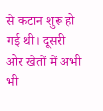से कटान शुरू हो गई थी। दूसरी ओर खेतों में अभी भी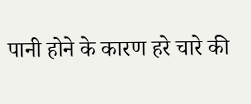पानी होने के कारण हरे चारे की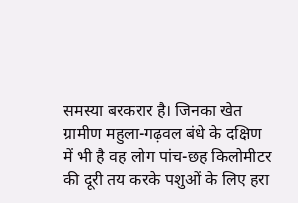समस्या बरकरार है। जिनका खेत ग्रामीण महुला-गढ़वल बंधे के दक्षिण में भी है वह लोग पांच-छह किलोमीटर की दूरी तय करके पशुओं के लिए हरा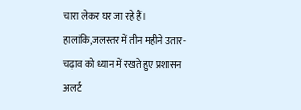चारा लेकर घर जा रहे हैं। हालांकि,जलस्तर में तीन महीने उतार-चढ़ाव को ध्यान में रखते हुए प्रशासन अलर्ट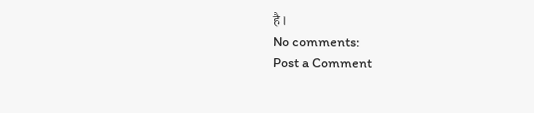है।
No comments:
Post a Comment